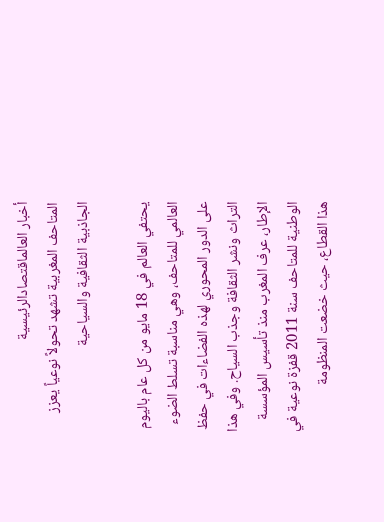أخبار العالماقتصادالرئيسية
المتاحف المغربية تشهد تحولاً نوعياً يعزز الجاذبية الثقافية والسياحية

يحتفي العالم في 18 مايو من كل عام باليوم العالمي للمتاحف، وهي مناسبة تسلط الضوء على الدور المحوري لهذه الفضاءات في حفظ التراث ونشر الثقافة وجذب السياح. وفي هذا الإطار، عرف المغرب منذ تأسيس المؤسسة الوطنية للمتاحف سنة 2011 قفزة نوعية في هذا القطاع، حيث خضعت المنظومة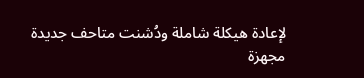لإعادة هيكلة شاملة ودُشنت متاحف جديدة مجهزة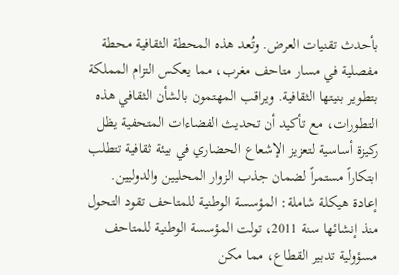بأحدث تقنيات العرض. وتُعد هذه المحطة الثقافية محطة مفصلية في مسار متاحف مغرب، مما يعكس التزام المملكة بتطوير بنيتها الثقافية. ويراقب المهتمون بالشأن الثقافي هذه التطورات، مع تأكيد أن تحديث الفضاءات المتحفية يظل ركيزة أساسية لتعزيز الإشعاع الحضاري في بيئة ثقافية تتطلب ابتكاراً مستمراً لضمان جذب الزوار المحليين والدوليين.
إعادة هيكلة شاملة: المؤسسة الوطنية للمتاحف تقود التحول
منذ إنشائها سنة 2011، تولت المؤسسة الوطنية للمتاحف مسؤولية تدبير القطاع، مما مكن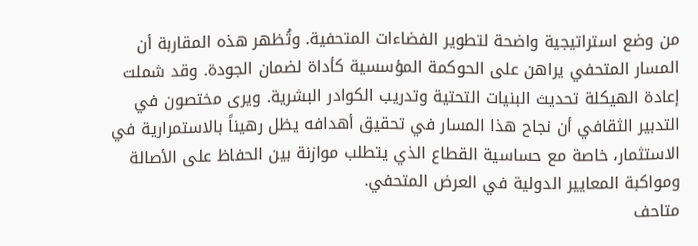من وضع استراتيجية واضحة لتطوير الفضاءات المتحفية. وتُظهر هذه المقاربة أن المسار المتحفي يراهن على الحوكمة المؤسسية كأداة لضمان الجودة. وقد شملت إعادة الهيكلة تحديث البنيات التحتية وتدريب الكوادر البشرية. ويرى مختصون في التدبير الثقافي أن نجاح هذا المسار في تحقيق أهدافه يظل رهيناً بالاستمرارية في الاستثمار، خاصة مع حساسية القطاع الذي يتطلب موازنة بين الحفاظ على الأصالة ومواكبة المعايير الدولية في العرض المتحفي.
متاحف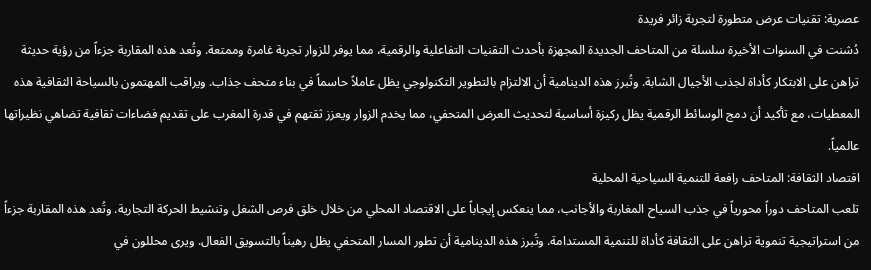عصرية: تقنيات عرض متطورة لتجربة زائر فريدة
دُشنت في السنوات الأخيرة سلسلة من المتاحف الجديدة المجهزة بأحدث التقنيات التفاعلية والرقمية، مما يوفر للزوار تجربة غامرة وممتعة. وتُعد هذه المقاربة جزءاً من رؤية حديثة تراهن على الابتكار كأداة لجذب الأجيال الشابة. وتُبرز هذه الدينامية أن الالتزام بالتطوير التكنولوجي يظل عاملاً حاسماً في بناء متحف جذاب. ويراقب المهتمون بالسياحة الثقافية هذه المعطيات، مع تأكيد أن دمج الوسائط الرقمية يظل ركيزة أساسية لتحديث العرض المتحفي، مما يخدم الزوار ويعزز ثقتهم في قدرة المغرب على تقديم فضاءات ثقافية تضاهي نظيراتها عالمياً.
اقتصاد الثقافة: المتاحف رافعة للتنمية السياحية المحلية
تلعب المتاحف دوراً محورياً في جذب السياح المغاربة والأجانب، مما ينعكس إيجاباً على الاقتصاد المحلي من خلال خلق فرص الشغل وتنشيط الحركة التجارية. وتُعد هذه المقاربة جزءاً من استراتيجية تنموية تراهن على الثقافة كأداة للتنمية المستدامة. وتُبرز هذه الدينامية أن تطور المسار المتحفي يظل رهيناً بالتسويق الفعال. ويرى محللون في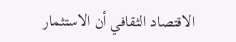الاقتصاد الثقافي أن الاستثمار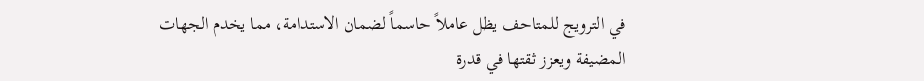في الترويج للمتاحف يظل عاملاً حاسماً لضمان الاستدامة، مما يخدم الجهات المضيفة ويعزز ثقتها في قدرة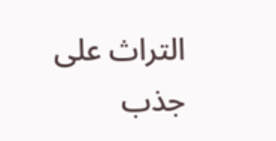التراث على جذب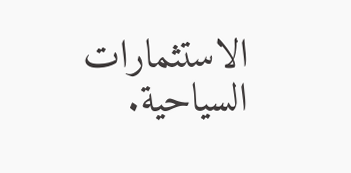الاستثمارات السياحية.